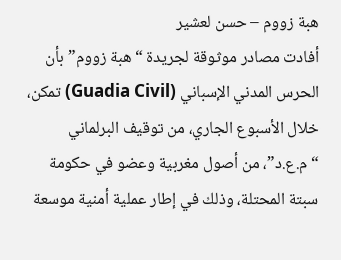هبة زووم – حسن لعشير
أفادت مصادر موثوقة لجريدة “هبة زووم” بأن الحرس المدني الإسباني (Guadia Civil) تمكن، خلال الأسبوع الجاري، من توقيف البرلماني “م.ع.د”، من أصول مغربية وعضو في حكومة سبتة المحتلة، وذلك في إطار عملية أمنية موسعة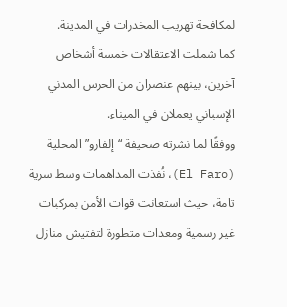لمكافحة تهريب المخدرات في المدينة.
كما شملت الاعتقالات خمسة أشخاص آخرين، بينهم عنصران من الحرس المدني الإسباني يعملان في الميناء.
ووفقًا لما نشرته صحيفة “إلفارو” المحلية (El Faro)، نُفذت المداهمات وسط سرية تامة، حيث استعانت قوات الأمن بمركبات غير رسمية ومعدات متطورة لتفتيش منازل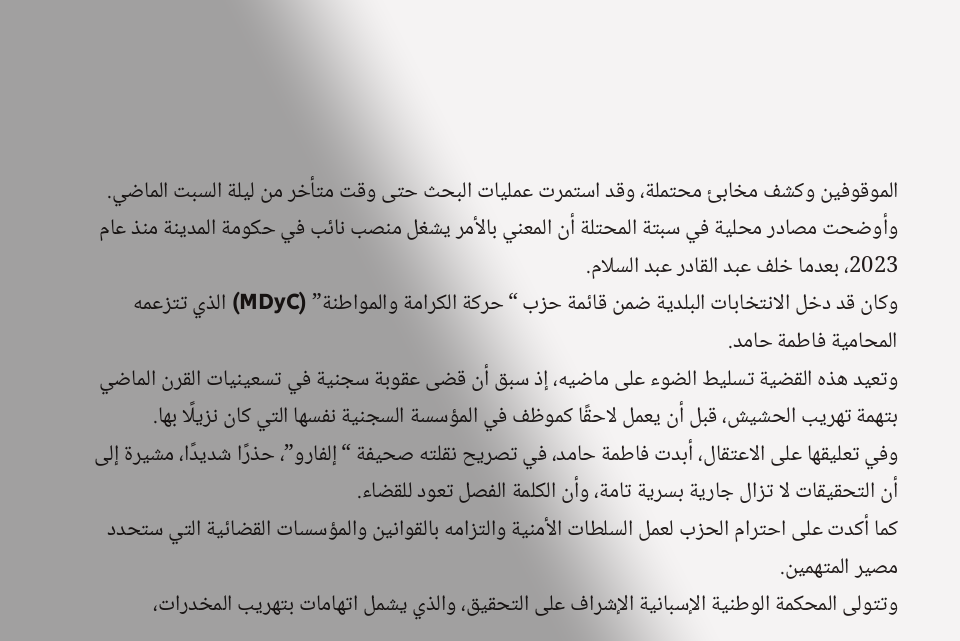الموقوفين وكشف مخابئ محتملة، وقد استمرت عمليات البحث حتى وقت متأخر من ليلة السبت الماضي.
وأوضحت مصادر محلية في سبتة المحتلة أن المعني بالأمر يشغل منصب نائب في حكومة المدينة منذ عام 2023، بعدما خلف عبد القادر عبد السلام.
وكان قد دخل الانتخابات البلدية ضمن قائمة حزب “حركة الكرامة والمواطنة” (MDyC) الذي تتزعمه المحامية فاطمة حامد.
وتعيد هذه القضية تسليط الضوء على ماضيه، إذ سبق أن قضى عقوبة سجنية في تسعينيات القرن الماضي بتهمة تهريب الحشيش، قبل أن يعمل لاحقًا كموظف في المؤسسة السجنية نفسها التي كان نزيلًا بها.
وفي تعليقها على الاعتقال، أبدت فاطمة حامد، في تصريح نقلته صحيفة “إلفارو”، حذرًا شديدًا، مشيرة إلى أن التحقيقات لا تزال جارية بسرية تامة، وأن الكلمة الفصل تعود للقضاء.
كما أكدت على احترام الحزب لعمل السلطات الأمنية والتزامه بالقوانين والمؤسسات القضائية التي ستحدد مصير المتهمين.
وتتولى المحكمة الوطنية الإسبانية الإشراف على التحقيق، والذي يشمل اتهامات بتهريب المخدرات،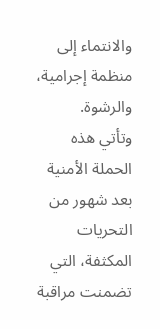والانتماء إلى منظمة إجرامية، والرشوة.
وتأتي هذه الحملة الأمنية بعد شهور من التحريات المكثفة، التي تضمنت مراقبة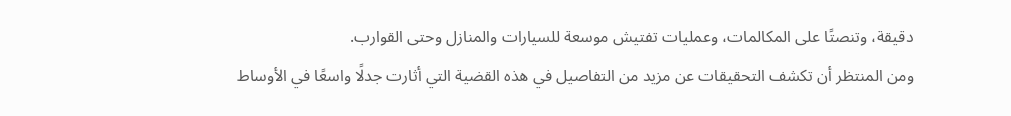دقيقة، وتنصتًا على المكالمات، وعمليات تفتيش موسعة للسيارات والمنازل وحتى القوارب.
ومن المنتظر أن تكشف التحقيقات عن مزيد من التفاصيل في هذه القضية التي أثارت جدلًا واسعًا في الأوساط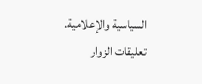السياسية والإعلامية.
تعليقات الزوار